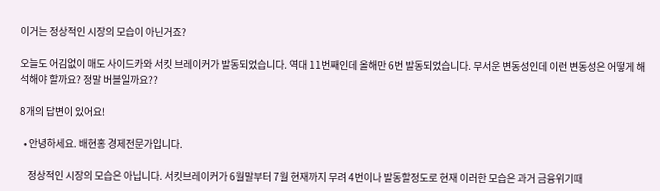이거는 정상적인 시장의 모습이 아닌거죠?

오늘도 어김없이 매도 사이드카와 서킷 브레이커가 발동되었습니다. 역대 11번째인데 올해만 6번 발동되었습니다. 무서운 변동성인데 이런 변동성은 어떻게 해석해야 할까요? 정말 버블일까요??

8개의 답변이 있어요!

  • 안녕하세요. 배현홍 경제전문가입니다.

    정상적인 시장의 모습은 아닙니다. 서킷브레이커가 6월말부터 7월 현재까지 무려 4번이나 발동할정도로 현재 이러한 모습은 과거 금융위기때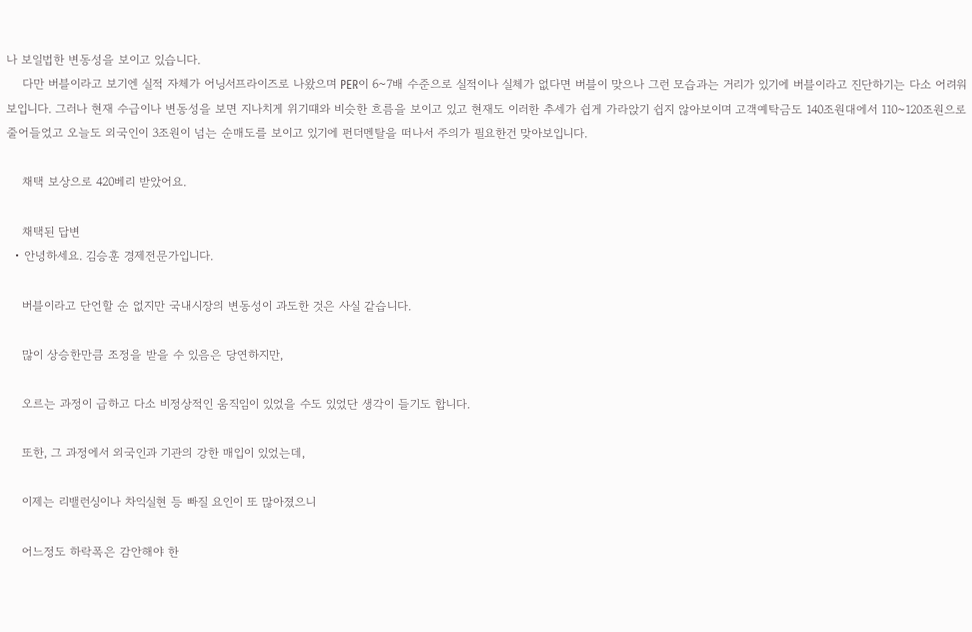나 보일법한 변동성을 보이고 있습니다.
    다만 버블이라고 보기엔 실적 자체가 어닝서프라이즈로 나왔으며 PER이 6~7배 수준으로 실적이나 실체가 없다면 버블이 맞으나 그런 모습과는 거리가 있기에 버블이라고 진단하기는 다소 어려워 보입니다. 그러나 현재 수급이나 변동성을 보면 지나치게 위기떄와 비슷한 흐름을 보이고 있고 현재도 이러한 추세가 쉽게 가라앉기 쉽지 않아보이며 고객예탁금도 140조원대에서 110~120조원으로 줄어들었고 오늘도 외국인이 3조원이 넘는 순매도를 보이고 있기에 펀더멘탈을 떠나서 주의가 필요한건 맞아보입니다.

    채택 보상으로 420베리 받았어요.

    채택된 답변
  • 안녕하세요. 김승훈 경제전문가입니다.

    버블이라고 단언할 순 없지만 국내시장의 변동성이 과도한 것은 사실 같습니다.

    많이 상승한만큼 조정을 받을 수 있음은 당연하지만,

    오르는 과정이 급하고 다소 비정상적인 움직임이 있었을 수도 있었단 생각이 들기도 합니다.

    또한, 그 과정에서 외국인과 기관의 강한 매입이 있었는데,

    이제는 리밸런싱이나 차익실현 등 빠질 요인이 또 많아졌으니

    어느정도 하락폭은 감안해야 한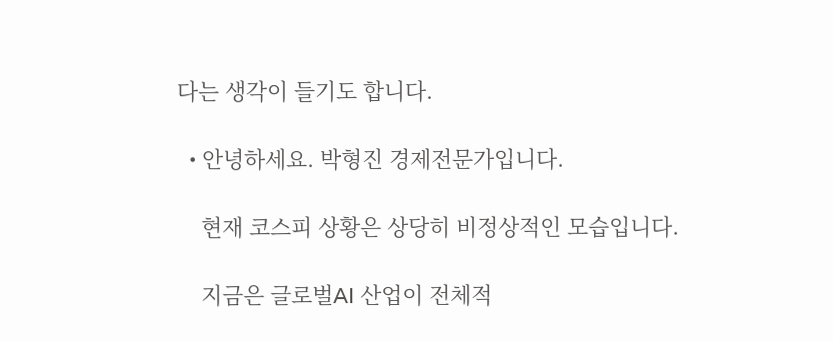다는 생각이 들기도 합니다.

  • 안녕하세요. 박형진 경제전문가입니다.

    현재 코스피 상황은 상당히 비정상적인 모습입니다.

    지금은 글로벌AI 산업이 전체적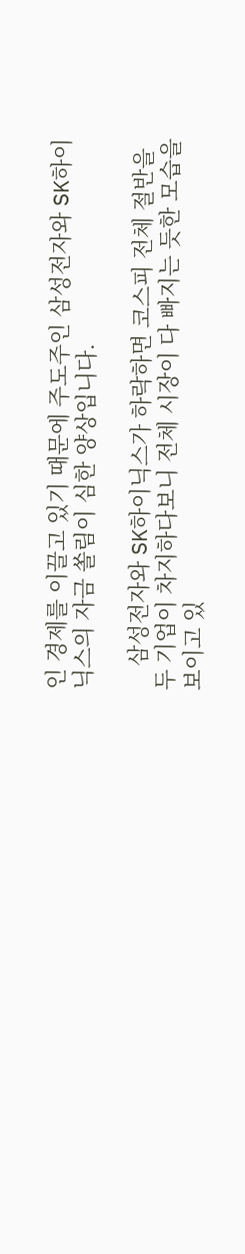인 경제를 이끌고 있기 때문에 주도주인 삼성전자와 SK하이닉스의 자금 쏠림이 심한 양상입니다.

    삼성전자와 SK하이닉스가 하락하면 코스피 전체 절반을 두 기업이 차지하다보니 전체 시장이 다 빠지는 듯한 모습을 보이고 있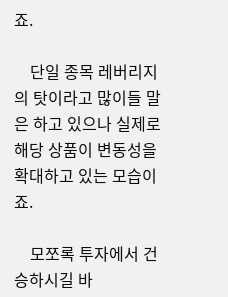죠.

    단일 종목 레버리지의 탓이라고 많이들 말은 하고 있으나 실제로 해당 상품이 변동성을 확대하고 있는 모습이죠.

    모쪼록 투자에서 건승하시길 바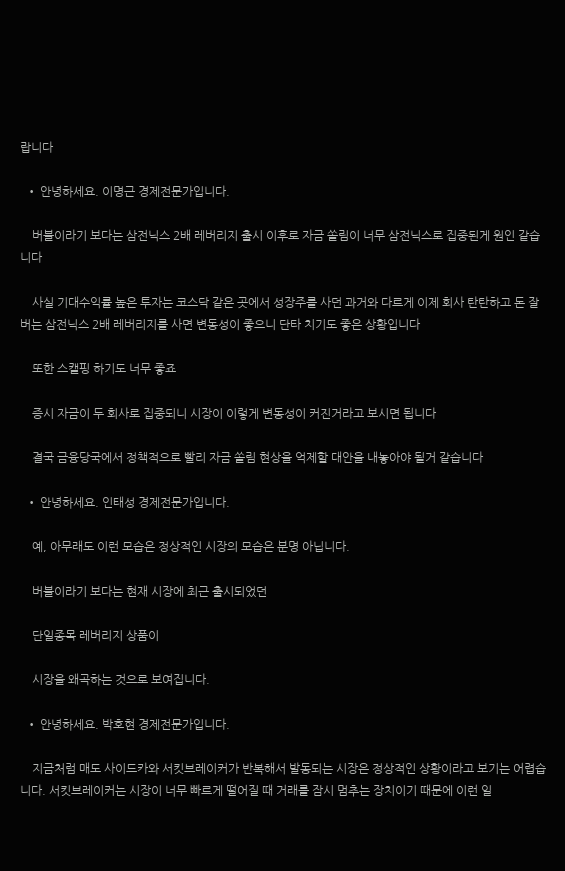랍니다

  • 안녕하세요. 이명근 경제전문가입니다.

    버블이라기 보다는 삼전닉스 2배 레버리지 출시 이후로 자금 쏠림이 너무 삼전닉스로 집중된게 원인 같습니다

    사실 기대수익률 높은 투자는 코스닥 같은 곳에서 성장주를 사던 과거와 다르게 이제 회사 탄탄하고 돈 잘버는 삼전닉스 2배 레버리지를 사면 변동성이 좋으니 단타 치기도 좋은 상황입니다

    또한 스캘핑 하기도 너무 좋죠

    증시 자금이 두 회사로 집중되니 시장이 이렇게 변동성이 커진거라고 보시면 됩니다

    결국 금융당국에서 정책적으로 빨리 자금 쏠림 현상을 억제할 대안을 내놓아야 될거 같습니다

  • 안녕하세요. 인태성 경제전문가입니다.

    예, 아무래도 이런 모습은 정상적인 시장의 모습은 분명 아닙니다.

    버블이라기 보다는 현재 시장에 최근 출시되었던

    단일종목 레버리지 상품이

    시장을 왜곡하는 것으로 보여집니다.

  • 안녕하세요. 박호현 경제전문가입니다.

    지금처럼 매도 사이드카와 서킷브레이커가 반복해서 발동되는 시장은 정상적인 상황이라고 보기는 어렵습니다. 서킷브레이커는 시장이 너무 빠르게 떨어질 때 거래를 잠시 멈추는 장치이기 때문에 이런 일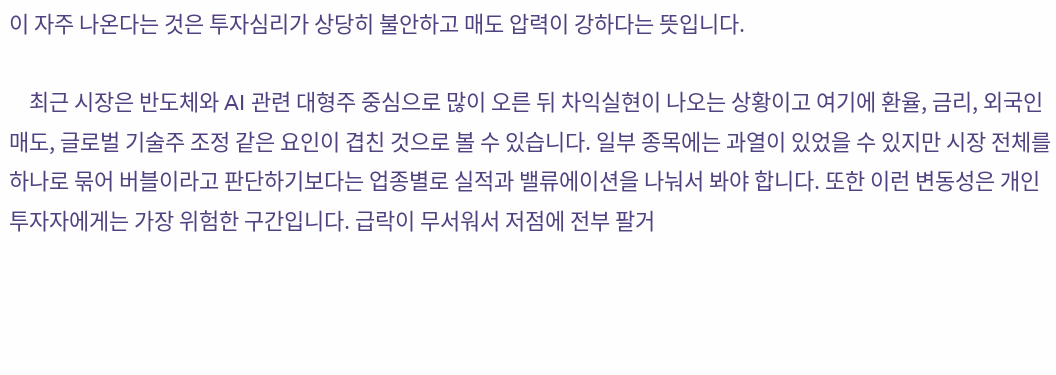이 자주 나온다는 것은 투자심리가 상당히 불안하고 매도 압력이 강하다는 뜻입니다.

    최근 시장은 반도체와 AI 관련 대형주 중심으로 많이 오른 뒤 차익실현이 나오는 상황이고 여기에 환율, 금리, 외국인 매도, 글로벌 기술주 조정 같은 요인이 겹친 것으로 볼 수 있습니다. 일부 종목에는 과열이 있었을 수 있지만 시장 전체를 하나로 묶어 버블이라고 판단하기보다는 업종별로 실적과 밸류에이션을 나눠서 봐야 합니다. 또한 이런 변동성은 개인투자자에게는 가장 위험한 구간입니다. 급락이 무서워서 저점에 전부 팔거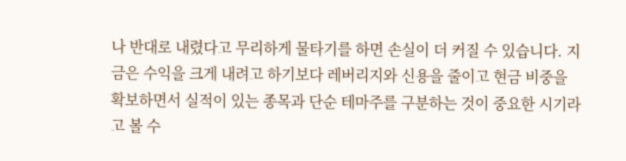나 반대로 내렸다고 무리하게 물타기를 하면 손실이 더 커질 수 있습니다. 지금은 수익을 크게 내려고 하기보다 레버리지와 신용을 줄이고 현금 비중을 확보하면서 실적이 있는 종목과 단순 테마주를 구분하는 것이 중요한 시기라고 볼 수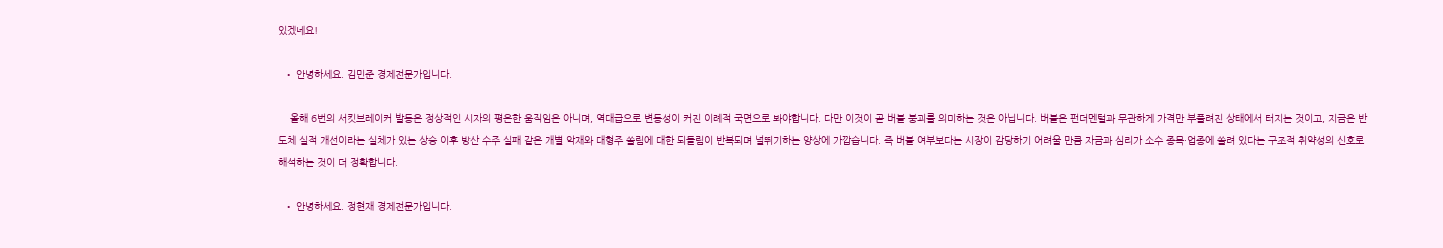있겠네요!

  • 안녕하세요. 김민준 경제전문가입니다.

    올해 6번의 서킷브레이커 발동은 정상적인 시자의 평온한 움직임은 아니며, 역대급으로 변동성이 커진 이례적 국면으로 봐야합니다. 다만 이것이 곧 버블 붕괴를 의미하는 것은 아닙니다. 버블은 펀더멘털과 무관하게 가격만 부풀려진 상태에서 터지는 것이고, 지금은 반도체 실적 개선이라는 실체가 있는 상승 이후 방산 수주 실패 같은 개별 악재와 대형주 쏠림에 대한 되돌림이 반복되며 널뛰기하는 양상에 가깝습니다. 즉 버블 여부보다는 시장이 감당하기 어려울 만큼 자금과 심리가 소수 종목·업종에 쏠려 있다는 구조적 취약성의 신호로 해석하는 것이 더 정확합니다.

  • 안녕하세요. 정현재 경제전문가입니다.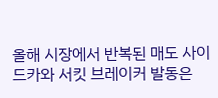올해 시장에서 반복된 매도 사이드카와 서킷 브레이커 발동은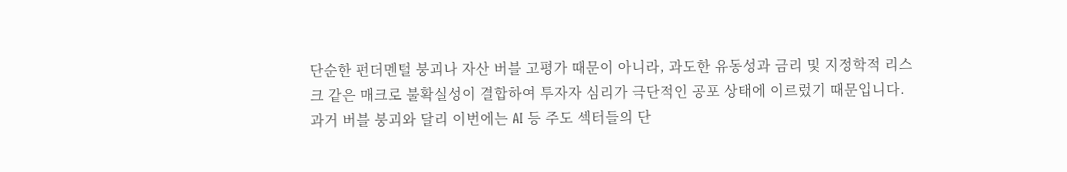단순한 펀더멘털 붕괴나 자산 버블 고평가 때문이 아니라, 과도한 유동성과 금리 및 지정학적 리스크 같은 매크로 불확실성이 결합하여 투자자 심리가 극단적인 공포 상태에 이르렀기 때문입니다. 과거 버블 붕괴와 달리 이번에는 AI 등 주도 섹터들의 단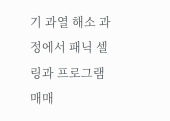기 과열 해소 과정에서 패닉 셀링과 프로그램 매매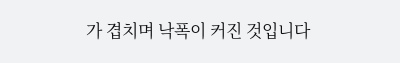가 겹치며 낙폭이 커진 것입니다